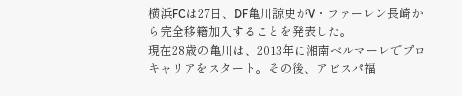横浜FCは27日、DF亀川諒史がV・ファーレン長崎から完全移籍加入することを発表した。
現在28歳の亀川は、2013年に湘南ベルマーレでプロキャリアをスタート。その後、アビスパ福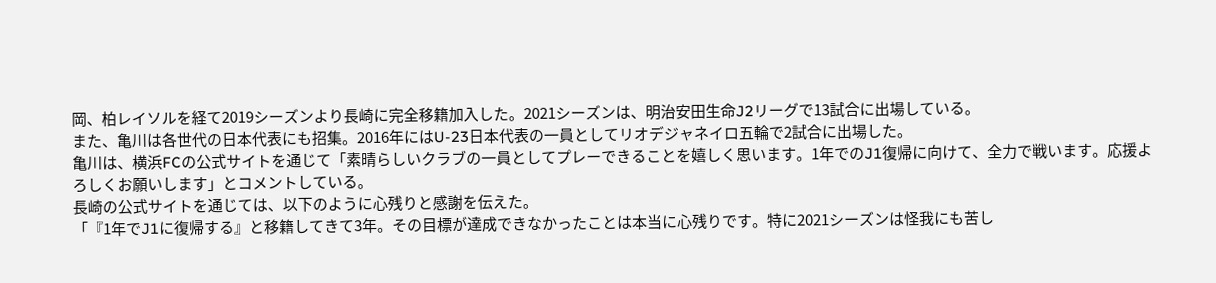岡、柏レイソルを経て2019シーズンより長崎に完全移籍加入した。2021シーズンは、明治安田生命J2リーグで13試合に出場している。
また、亀川は各世代の日本代表にも招集。2016年にはU-23日本代表の一員としてリオデジャネイロ五輪で2試合に出場した。
亀川は、横浜FCの公式サイトを通じて「素晴らしいクラブの一員としてプレーできることを嬉しく思います。1年でのJ1復帰に向けて、全力で戦います。応援よろしくお願いします」とコメントしている。
長崎の公式サイトを通じては、以下のように心残りと感謝を伝えた。
「『1年でJ1に復帰する』と移籍してきて3年。その目標が達成できなかったことは本当に心残りです。特に2021シーズンは怪我にも苦し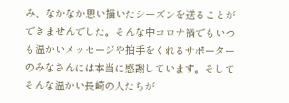み、なかなか思い描いたシーズンを送ることができませんでした。そんな中コロナ禍でもいつも温かいメッセージや拍手をくれるサポーターのみなさんには本当に感謝しています。そしてそんな温かい長崎の人たちが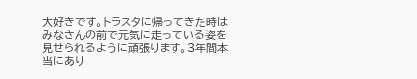大好きです。トラスタに帰ってきた時はみなさんの前で元気に走っている姿を見せられるように頑張ります。3年間本当にあり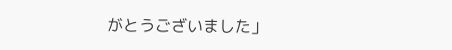がとうございました」